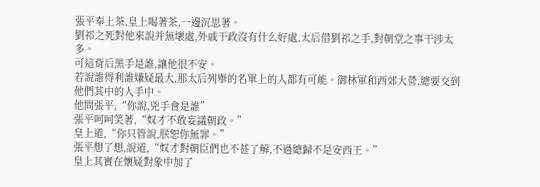張平奉上茶,皇上喝著茶,一邊沉思著。
劉祁之死對他來說并無壞處,外戚干政沒有什么好處,太后借劉祁之手,對朝堂之事干涉太多。
可這背后黑手是誰,讓他很不安。
若說誰得利誰嫌疑最大,那太后列舉的名單上的人都有可能。御林軍和西郊大營,總要交到他們其中的人手中。
他問張平,“你說,兇手會是誰”
張平呵呵笑著,“奴才不敢妄議朝政。”
皇上道,“你只管說,朕恕你無罪。”
張平想了想,說道,“奴才對朝臣們也不甚了解,不過總歸不是安西王。”
皇上其實在懷疑對象中加了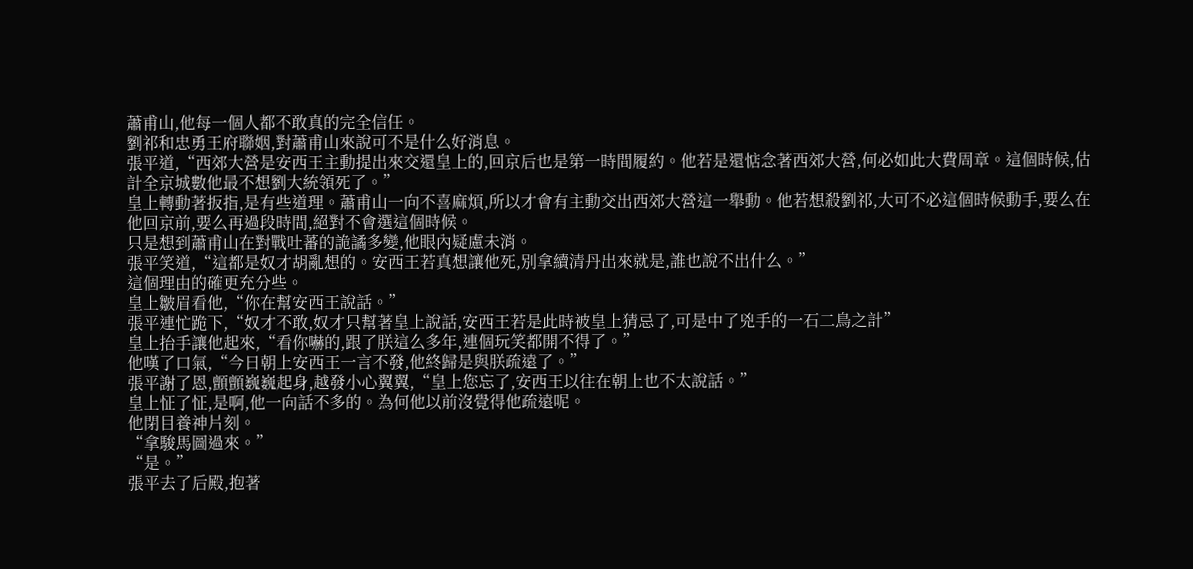蕭甫山,他每一個人都不敢真的完全信任。
劉祁和忠勇王府聯姻,對蕭甫山來說可不是什么好消息。
張平道,“西郊大營是安西王主動提出來交還皇上的,回京后也是第一時間履約。他若是還惦念著西郊大營,何必如此大費周章。這個時候,估計全京城數他最不想劉大統領死了。”
皇上轉動著扳指,是有些道理。蕭甫山一向不喜麻煩,所以才會有主動交出西郊大營這一舉動。他若想殺劉祁,大可不必這個時候動手,要么在他回京前,要么再過段時間,絕對不會選這個時候。
只是想到蕭甫山在對戰吐蕃的詭譎多變,他眼內疑慮未消。
張平笑道,“這都是奴才胡亂想的。安西王若真想讓他死,別拿續清丹出來就是,誰也說不出什么。”
這個理由的確更充分些。
皇上皺眉看他,“你在幫安西王說話。”
張平連忙跪下,“奴才不敢,奴才只幫著皇上說話,安西王若是此時被皇上猜忌了,可是中了兇手的一石二鳥之計”
皇上抬手讓他起來,“看你嚇的,跟了朕這么多年,連個玩笑都開不得了。”
他嘆了口氣,“今日朝上安西王一言不發,他終歸是與朕疏遠了。”
張平謝了恩,顫顫巍巍起身,越發小心翼翼,“皇上您忘了,安西王以往在朝上也不太說話。”
皇上怔了怔,是啊,他一向話不多的。為何他以前沒覺得他疏遠呢。
他閉目養神片刻。
“拿駿馬圖過來。”
“是。”
張平去了后殿,抱著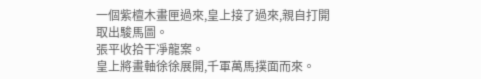一個紫檀木畫匣過來,皇上接了過來,親自打開取出駿馬圖。
張平收拾干凈龍案。
皇上將畫軸徐徐展開,千軍萬馬撲面而來。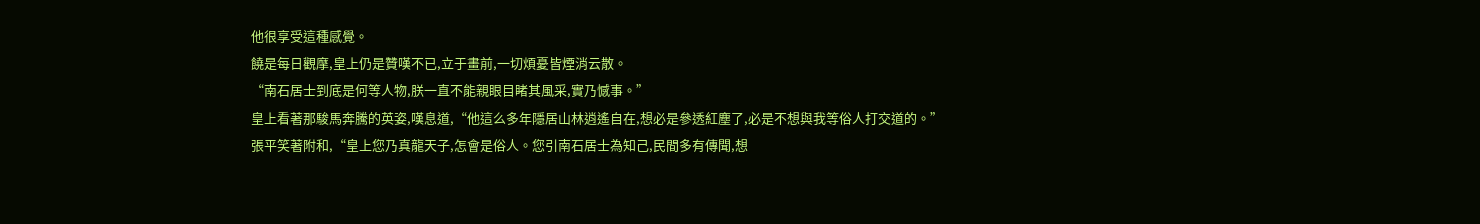他很享受這種感覺。
饒是每日觀摩,皇上仍是贊嘆不已,立于畫前,一切煩憂皆煙消云散。
“南石居士到底是何等人物,朕一直不能親眼目睹其風采,實乃憾事。”
皇上看著那駿馬奔騰的英姿,嘆息道,“他這么多年隱居山林逍遙自在,想必是參透紅塵了,必是不想與我等俗人打交道的。”
張平笑著附和,“皇上您乃真龍天子,怎會是俗人。您引南石居士為知己,民間多有傳聞,想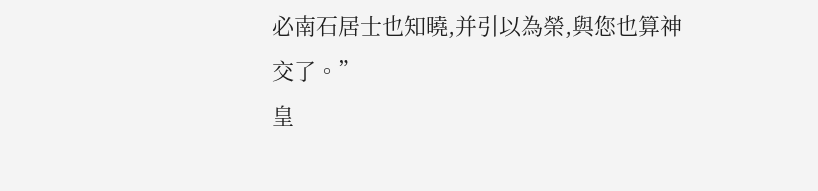必南石居士也知曉,并引以為榮,與您也算神交了。”
皇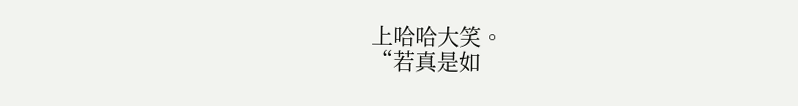上哈哈大笑。
“若真是如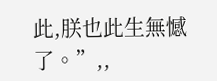此,朕也此生無憾了。”,,